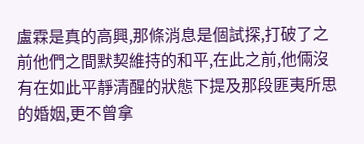盧霖是真的高興,那條消息是個試探,打破了之前他們之間默契維持的和平,在此之前,他倆沒有在如此平靜清醒的狀態下提及那段匪夷所思的婚姻,更不曾拿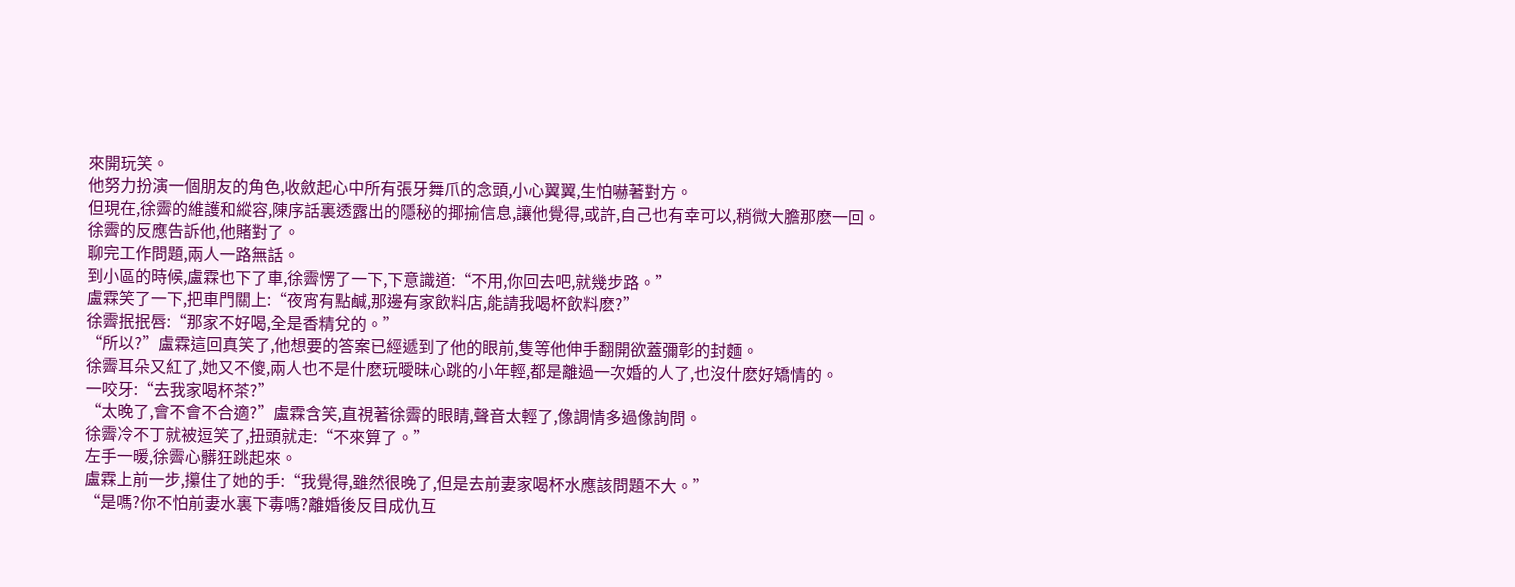來開玩笑。
他努力扮演一個朋友的角色,收斂起心中所有張牙舞爪的念頭,小心翼翼,生怕嚇著對方。
但現在,徐霽的維護和縱容,陳序話裏透露出的隱秘的揶揄信息,讓他覺得,或許,自己也有幸可以,稍微大膽那麽一回。
徐霽的反應告訴他,他賭對了。
聊完工作問題,兩人一路無話。
到小區的時候,盧霖也下了車,徐霽愣了一下,下意識道:“不用,你回去吧,就幾步路。”
盧霖笑了一下,把車門關上:“夜宵有點鹹,那邊有家飲料店,能請我喝杯飲料麽?”
徐霽抿抿唇:“那家不好喝,全是香精兌的。”
“所以?”盧霖這回真笑了,他想要的答案已經遞到了他的眼前,隻等他伸手翻開欲蓋彌彰的封麵。
徐霽耳朵又紅了,她又不傻,兩人也不是什麽玩曖昧心跳的小年輕,都是離過一次婚的人了,也沒什麽好矯情的。
一咬牙:“去我家喝杯茶?”
“太晚了,會不會不合適?”盧霖含笑,直視著徐霽的眼睛,聲音太輕了,像調情多過像詢問。
徐霽冷不丁就被逗笑了,扭頭就走:“不來算了。”
左手一暖,徐霽心髒狂跳起來。
盧霖上前一步,攥住了她的手:“我覺得,雖然很晚了,但是去前妻家喝杯水應該問題不大。”
“是嗎?你不怕前妻水裏下毒嗎?離婚後反目成仇互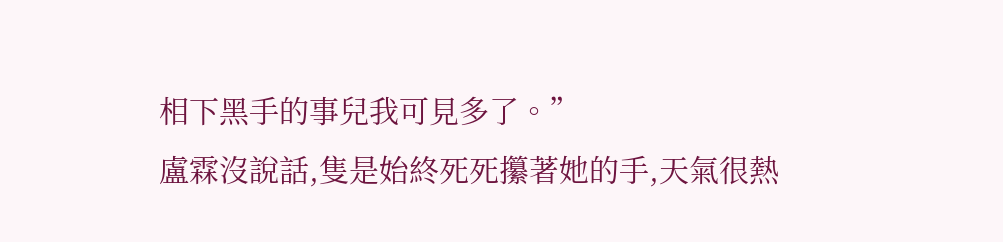相下黑手的事兒我可見多了。”
盧霖沒說話,隻是始終死死攥著她的手,天氣很熱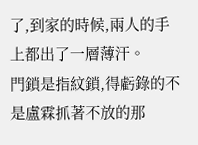了,到家的時候,兩人的手上都出了一層薄汗。
門鎖是指紋鎖,得虧錄的不是盧霖抓著不放的那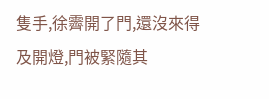隻手,徐霽開了門,還沒來得及開燈,門被緊隨其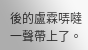後的盧霖哢噠一聲帶上了。